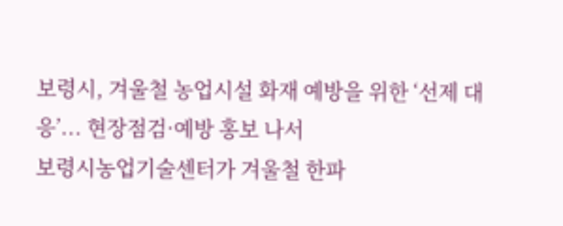보령시, 겨울철 농업시설 화재 예방을 위한 ‘선제 대응’... 현장점검·예방 홍보 나서
보령시농업기술센터가 겨울철 한파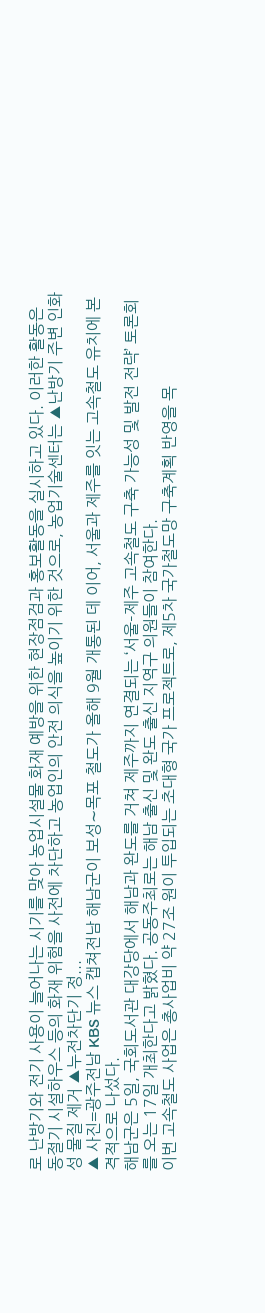로 난방기와 전기 사용이 늘어나는 시기를 맞아 농업시설물 화재 예방을 위한 현장점검과 홍보활동을 실시하고 있다. 이러한 활동은 동절기 시설하우스 등의 화재 위험을 사전에 차단하고 농업인의 안전 의식을 높이기 위한 것으로, 농업기술센터는 ▲난방기 주변 인화성 물질 제거 ▲누전차단기 정...
▲ 사진=광주전남 KBS 뉴스 캡쳐전남 해남군이 보성∼목포 철도가 올해 9월 개통된 데 이어, 서울과 제주를 잇는 고속철도 유치에 본격적으로 나섰다.
해남군은 5일, 국회도서관 대강당에서 해남과 완도를 거쳐 제주까지 연결되는 ‘서울–제주 고속철도 구축 가능성 및 발전 전략’ 토론회를 오는 17일 개최한다고 밝혔다. 공동주최로는 해남 출신 및 완도 출신 지역구 의원들이 참여한다.
이번 고속철도 사업은 총사업비 약 27조 원이 투입되는 초대형 국가 프로젝트로, 제5차 국가철도망 구축계획 반영을 목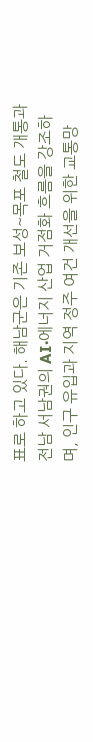표로 하고 있다. 해남군은 기존 보성~목포 철도 개통과 전남 서남권의 AI·에너지 산업 거점화 흐름을 강조하며, 인구 유입과 지역 정주 여건 개선을 위한 교통망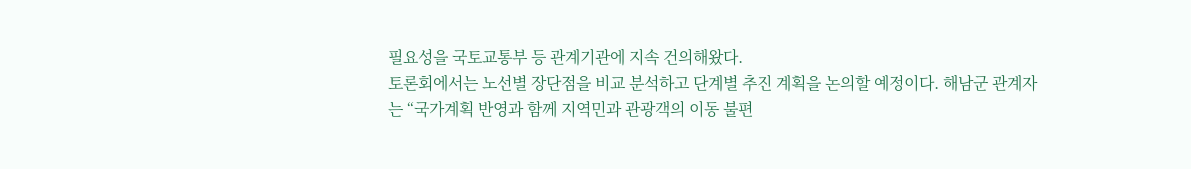필요성을 국토교통부 등 관계기관에 지속 건의해왔다.
토론회에서는 노선별 장단점을 비교 분석하고 단계별 추진 계획을 논의할 예정이다. 해남군 관계자는 “국가계획 반영과 함께 지역민과 관광객의 이동 불편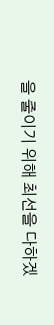을 줄이기 위해 최선을 다하겠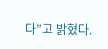다”고 밝혔다.